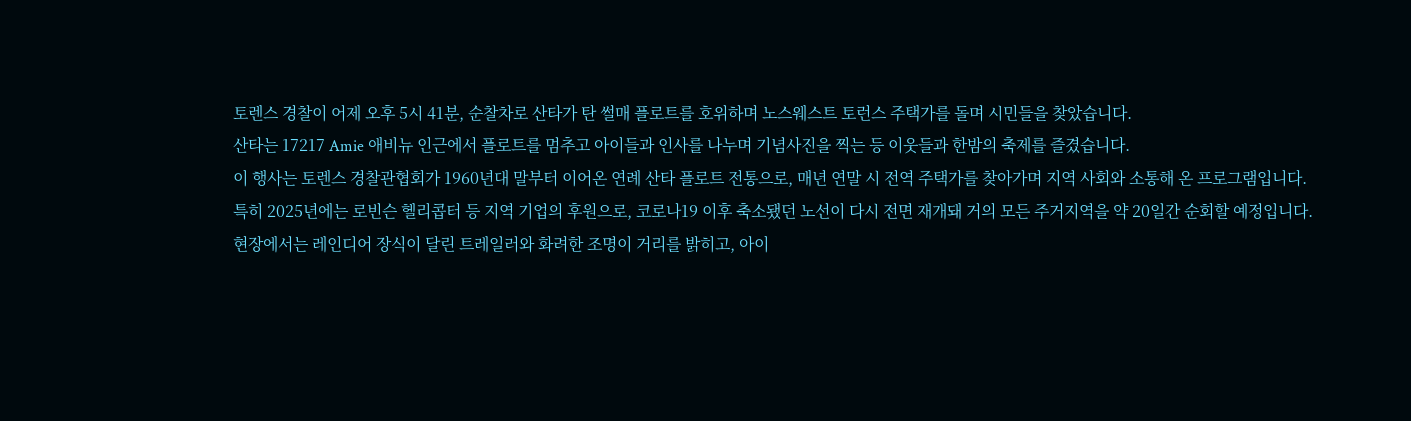토렌스 경찰이 어제 오후 5시 41분, 순찰차로 산타가 탄 썰매 플로트를 호위하며 노스웨스트 토런스 주택가를 돌며 시민들을 찾았습니다.
산타는 17217 Amie 애비뉴 인근에서 플로트를 멈추고 아이들과 인사를 나누며 기념사진을 찍는 등 이웃들과 한밤의 축제를 즐겼습니다.
이 행사는 토렌스 경찰관협회가 1960년대 말부터 이어온 연례 산타 플로트 전통으로, 매년 연말 시 전역 주택가를 찾아가며 지역 사회와 소통해 온 프로그램입니다.
특히 2025년에는 로빈슨 헬리콥터 등 지역 기업의 후원으로, 코로나19 이후 축소됐던 노선이 다시 전면 재개돼 거의 모든 주거지역을 약 20일간 순회할 예정입니다.
현장에서는 레인디어 장식이 달린 트레일러와 화려한 조명이 거리를 밝히고, 아이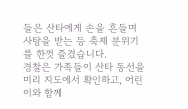들은 산타에게 손을 흔들며 사탕을 받는 등 축제 분위기를 한껏 즐겼습니다.
경찰은 가족들이 산타 동선을 미리 지도에서 확인하고, 어린이와 함께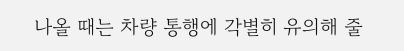나올 때는 차량 통행에 각별히 유의해 줄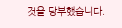것을 당부했습니다.